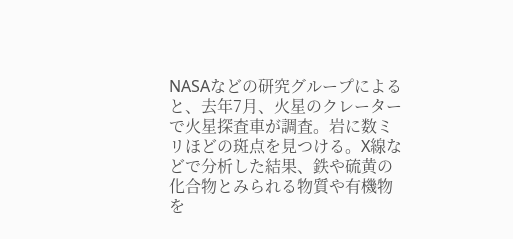NASAなどの研究グループによると、去年7月、火星のクレーターで火星探査車が調査。岩に数ミリほどの斑点を見つける。X線などで分析した結果、鉄や硫黄の化合物とみられる物質や有機物を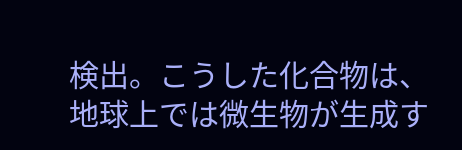検出。こうした化合物は、地球上では微生物が生成す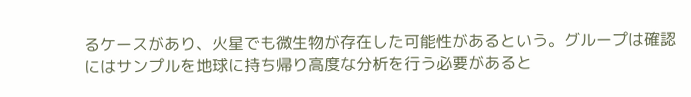るケースがあり、火星でも微生物が存在した可能性があるという。グループは確認にはサンプルを地球に持ち帰り高度な分析を行う必要があると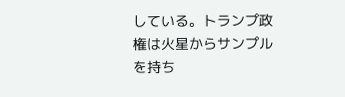している。トランプ政権は火星からサンプルを持ち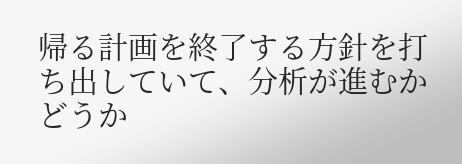帰る計画を終了する方針を打ち出していて、分析が進むかどうか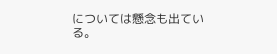については懸念も出ている。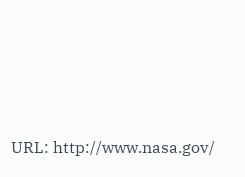URL: http://www.nasa.gov/